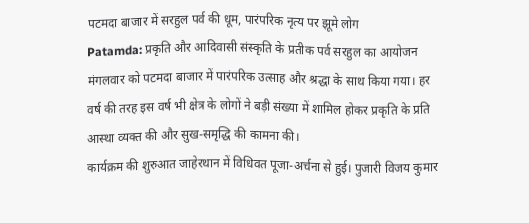पटमदा बाजार में सरहुल पर्व की धूम, पारंपरिक नृत्य पर झूमे लोग
Patamda: प्रकृति और आदिवासी संस्कृति के प्रतीक पर्व सरहुल का आयोजन मंगलवार को पटमदा बाजार में पारंपरिक उत्साह और श्रद्धा के साथ किया गया। हर वर्ष की तरह इस वर्ष भी क्षेत्र के लोगों ने बड़ी संख्या में शामिल होकर प्रकृति के प्रति आस्था व्यक्त की और सुख-समृद्धि की कामना की।
कार्यक्रम की शुरुआत जाहेरथान में विधिवत पूजा-अर्चना से हुई। पुजारी विजय कुमार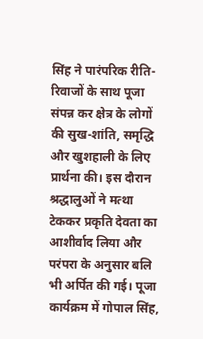सिंह ने पारंपरिक रीति-रिवाजों के साथ पूजा संपन्न कर क्षेत्र के लोगों की सुख-शांति, समृद्धि और खुशहाली के लिए प्रार्थना की। इस दौरान श्रद्धालुओं ने मत्था टेककर प्रकृति देवता का आशीर्वाद लिया और परंपरा के अनुसार बलि भी अर्पित की गई। पूजा कार्यक्रम में गोपाल सिंह,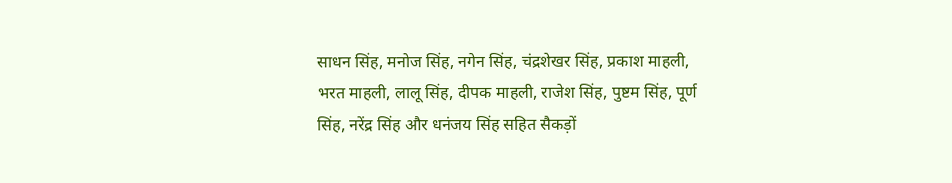साधन सिंह, मनोज सिंह, नगेन सिंह, चंद्रशेखर सिंह, प्रकाश माहली, भरत माहली, लालू सिंह, दीपक माहली, राजेश सिंह, पुष्टम सिंह, पूर्ण सिंह, नरेंद्र सिंह और धनंजय सिंह सहित सैकड़ों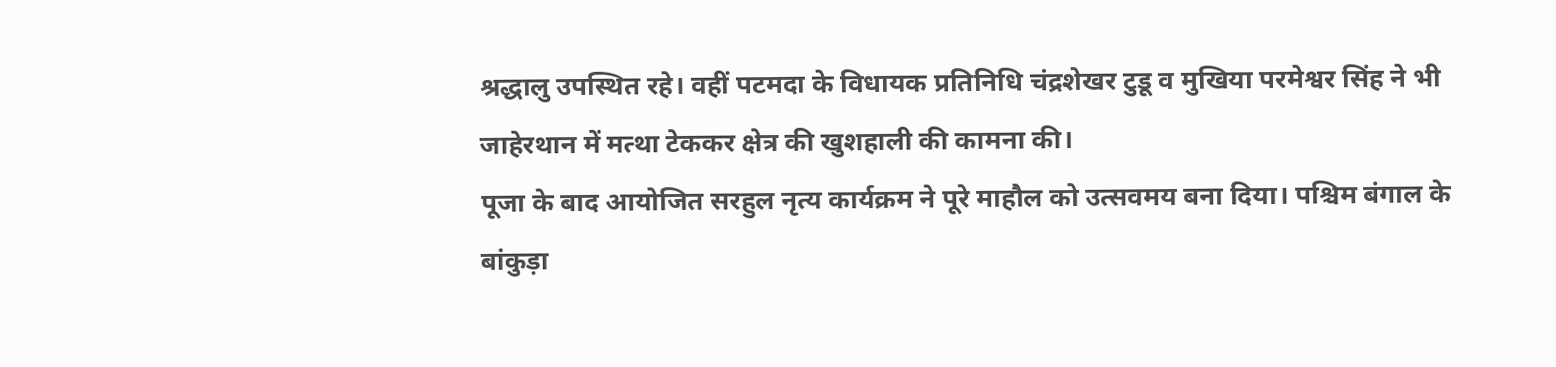श्रद्धालु उपस्थित रहे। वहीं पटमदा के विधायक प्रतिनिधि चंद्रशेखर टुडू व मुखिया परमेश्वर सिंह ने भी जाहेरथान में मत्था टेककर क्षेत्र की खुशहाली की कामना की।
पूजा के बाद आयोजित सरहुल नृत्य कार्यक्रम ने पूरे माहौल को उत्सवमय बना दिया। पश्चिम बंगाल के बांकुड़ा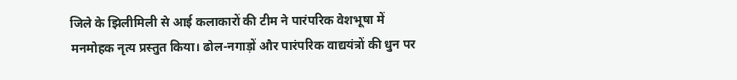जिले के झिलीमिली से आई कलाकारों की टीम ने पारंपरिक वेशभूषा में मनमोहक नृत्य प्रस्तुत किया। ढोल-नगाड़ों और पारंपरिक वाद्ययंत्रों की धुन पर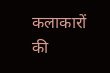कलाकारों की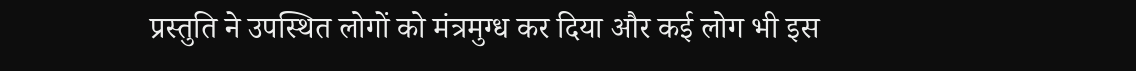प्रस्तुति ने उपस्थित लोगों को मंत्रमुग्ध कर दिया और कई लोग भी इस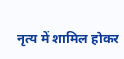नृत्य में शामिल होकर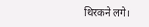थिरकने लगे।